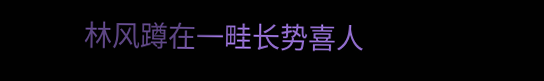林风蹲在一畦长势喜人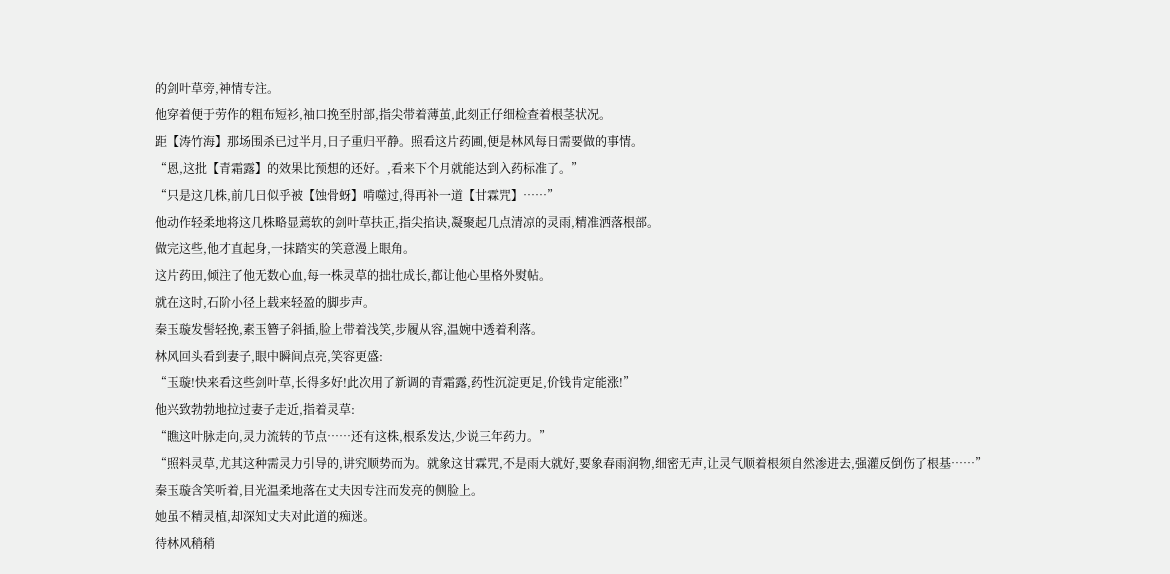的剑叶草旁,神情专注。
他穿着便于劳作的粗布短衫,袖口挽至肘部,指尖带着薄茧,此刻正仔细检查着根茎状况。
距【涛竹海】那场围杀已过半月,日子重归平静。照看这片药圃,便是林风每日需要做的事情。
“恩,这批【青霜露】的效果比预想的还好。,看来下个月就能达到入药标准了。”
“只是这几株,前几日似乎被【蚀骨蚜】啃噬过,得再补一道【甘霖咒】……”
他动作轻柔地将这几株略显蔫软的剑叶草扶正,指尖掐诀,凝聚起几点清凉的灵雨,精准洒落根部。
做完这些,他才直起身,一抹踏实的笑意漫上眼角。
这片药田,倾注了他无数心血,每一株灵草的拙壮成长,都让他心里格外熨帖。
就在这时,石阶小径上载来轻盈的脚步声。
秦玉璇发髻轻挽,素玉簪子斜插,脸上带着浅笑,步履从容,温婉中透着利落。
林风回头看到妻子,眼中瞬间点亮,笑容更盛:
“玉璇!快来看这些剑叶草,长得多好!此次用了新调的青霜露,药性沉淀更足,价钱肯定能涨!”
他兴致勃勃地拉过妻子走近,指着灵草:
“瞧这叶脉走向,灵力流转的节点……还有这株,根系发达,少说三年药力。”
“照料灵草,尤其这种需灵力引导的,讲究顺势而为。就象这甘霖咒,不是雨大就好,要象春雨润物,细密无声,让灵气顺着根须自然渗进去,强灌反倒伤了根基……”
秦玉璇含笑听着,目光温柔地落在丈夫因专注而发亮的侧脸上。
她虽不精灵植,却深知丈夫对此道的痴迷。
待林风稍稍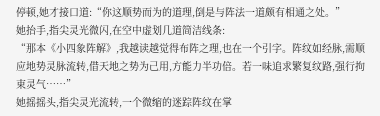停顿,她才接口道:“你这顺势而为的道理,倒是与阵法一道颇有相通之处。”
她抬手,指尖灵光微闪,在空中虚划几道简洁线条:
“那本《小四象阵解》,我越读越觉得布阵之理,也在一个引字。阵纹如经脉,需顺应地势灵脉流转,借天地之势为己用,方能力半功倍。若一味追求繁复纹路,强行拘束灵气……”
她摇摇头,指尖灵光流转,一个微缩的迷踪阵纹在掌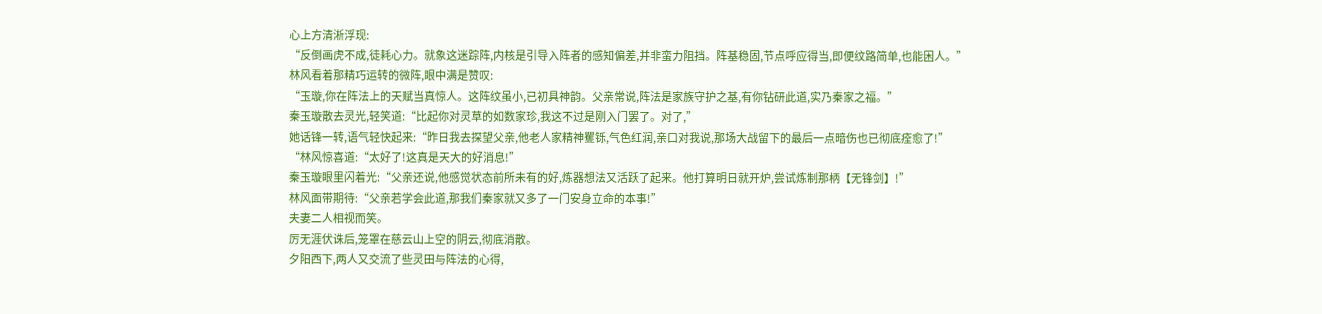心上方清淅浮现:
“反倒画虎不成,徒耗心力。就象这迷踪阵,内核是引导入阵者的感知偏差,并非蛮力阻挡。阵基稳固,节点呼应得当,即便纹路简单,也能困人。”
林风看着那精巧运转的微阵,眼中满是赞叹:
“玉璇,你在阵法上的天赋当真惊人。这阵纹虽小,已初具神韵。父亲常说,阵法是家族守护之基,有你钻研此道,实乃秦家之福。”
秦玉璇散去灵光,轻笑道:“比起你对灵草的如数家珍,我这不过是刚入门罢了。对了,”
她话锋一转,语气轻快起来:“昨日我去探望父亲,他老人家精神矍铄,气色红润,亲口对我说,那场大战留下的最后一点暗伤也已彻底痊愈了!”
“林风惊喜道:“太好了!这真是天大的好消息!”
秦玉璇眼里闪着光:“父亲还说,他感觉状态前所未有的好,炼器想法又活跃了起来。他打算明日就开炉,尝试炼制那柄【无锋剑】!”
林风面带期待:“父亲若学会此道,那我们秦家就又多了一门安身立命的本事!”
夫妻二人相视而笑。
厉无涯伏诛后,笼罩在慈云山上空的阴云,彻底消散。
夕阳西下,两人又交流了些灵田与阵法的心得,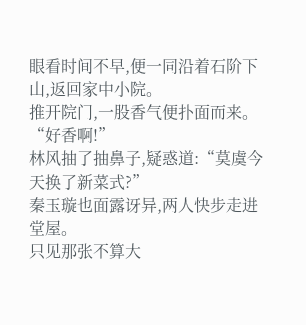眼看时间不早,便一同沿着石阶下山,返回家中小院。
推开院门,一股香气便扑面而来。
“好香啊!”
林风抽了抽鼻子,疑惑道:“莫虞今天换了新菜式?”
秦玉璇也面露讶异,两人快步走进堂屋。
只见那张不算大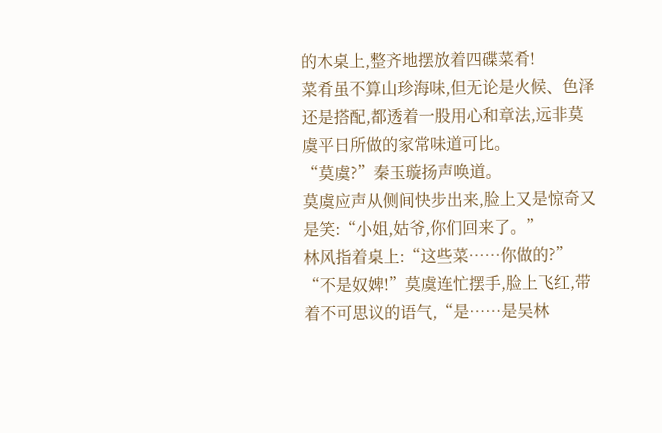的木桌上,整齐地摆放着四碟菜肴!
菜肴虽不算山珍海味,但无论是火候、色泽还是搭配,都透着一股用心和章法,远非莫虞平日所做的家常味道可比。
“莫虞?”秦玉璇扬声唤道。
莫虞应声从侧间快步出来,脸上又是惊奇又是笑:“小姐,姑爷,你们回来了。”
林风指着桌上:“这些菜……你做的?”
“不是奴婢!”莫虞连忙摆手,脸上飞红,带着不可思议的语气,“是……是吴林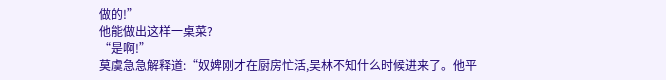做的!”
他能做出这样一桌菜?
“是啊!”
莫虞急急解释道:“奴婢刚才在厨房忙活,吴林不知什么时候进来了。他平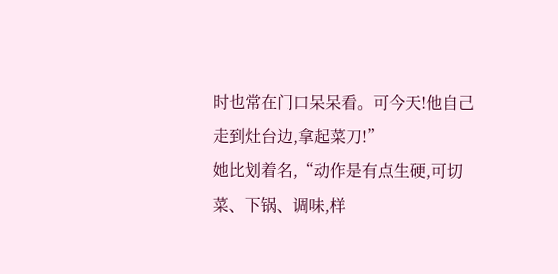时也常在门口呆呆看。可今天!他自己走到灶台边,拿起菜刀!”
她比划着名,“动作是有点生硬,可切菜、下锅、调味,样